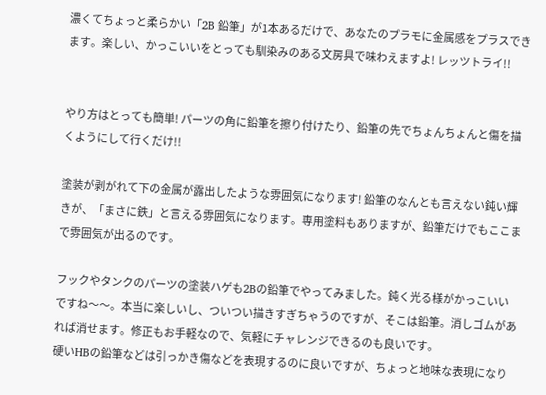濃くてちょっと柔らかい「2B 鉛筆」が1本あるだけで、あなたのプラモに金属感をプラスできます。楽しい、かっこいいをとっても馴染みのある文房具で味わえますよ! レッツトライ!!


やり方はとっても簡単! パーツの角に鉛筆を擦り付けたり、鉛筆の先でちょんちょんと傷を描くようにして行くだけ!!

塗装が剥がれて下の金属が露出したような雰囲気になります! 鉛筆のなんとも言えない鈍い輝きが、「まさに鉄」と言える雰囲気になります。専用塗料もありますが、鉛筆だけでもここまで雰囲気が出るのです。

フックやタンクのパーツの塗装ハゲも2Bの鉛筆でやってみました。鈍く光る様がかっこいいですね〜〜。本当に楽しいし、ついつい描きすぎちゃうのですが、そこは鉛筆。消しゴムがあれば消せます。修正もお手軽なので、気軽にチャレンジできるのも良いです。
硬いHBの鉛筆などは引っかき傷などを表現するのに良いですが、ちょっと地味な表現になり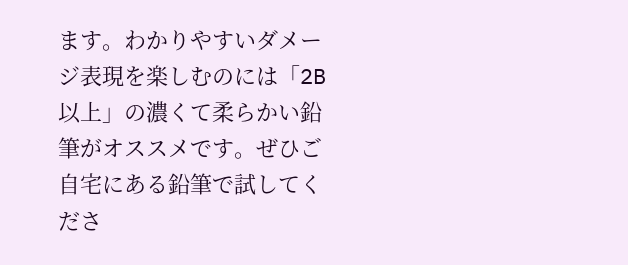ます。わかりやすいダメージ表現を楽しむのには「2B以上」の濃くて柔らかい鉛筆がオススメです。ぜひご自宅にある鉛筆で試してくださ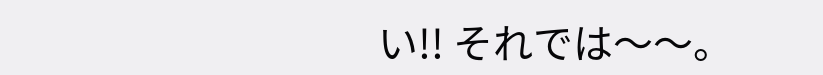い!! それでは〜〜。